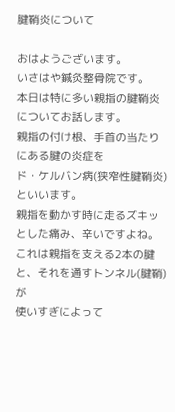腱鞘炎について

おはようございます。
いさはや鍼灸整骨院です。
本日は特に多い親指の腱鞘炎についてお話します。
親指の付け根、手首の当たりにある腱の炎症を
ド・ケルバン病(狭窄性腱鞘炎)といいます。
親指を動かす時に走るズキッとした痛み、辛いですよね。
これは親指を支える2本の腱と、それを通すトンネル(腱鞘)が
使いすぎによって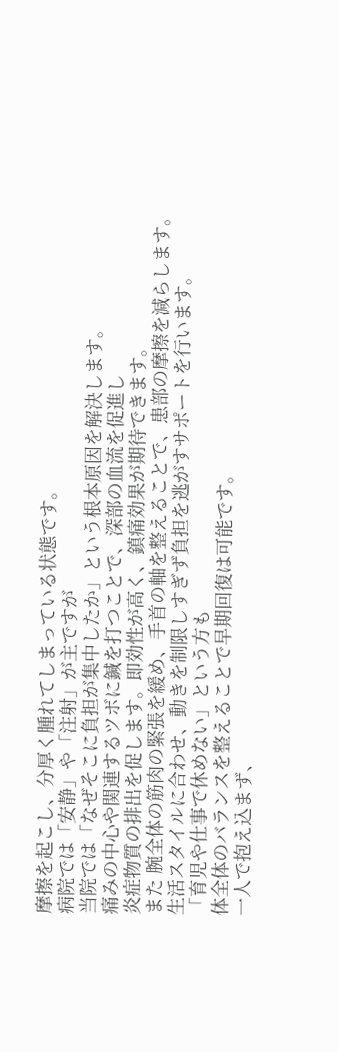摩擦を起こし、分厚く腫れてしまっている状態です。
病院では「安静」や「注射」が主ですが
当院では「なぜそこに負担が集中したか」という根本原因を解決します。
痛みの中心や関連するツボに鍼を打つことで、深部の血流を促進し
炎症物質の排出を促します。即効性が高く、鎮痛効果が期待できます。
また 腕全体の筋肉の緊張を緩め、手首の軸を整えることで、患部の摩擦を減らします。
生活スタイルに合わせ、動きを制限しすぎず負担を逃がすサポートを行います。
「育児や仕事で休めない」という方も
体全体のバランスを整えることで早期回復は可能です。
一人で抱え込まず、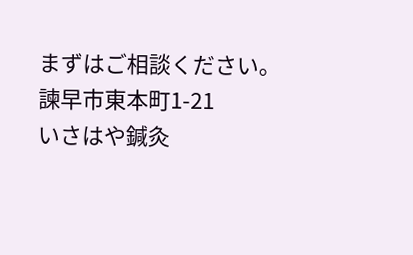まずはご相談ください。
諫早市東本町1-21
いさはや鍼灸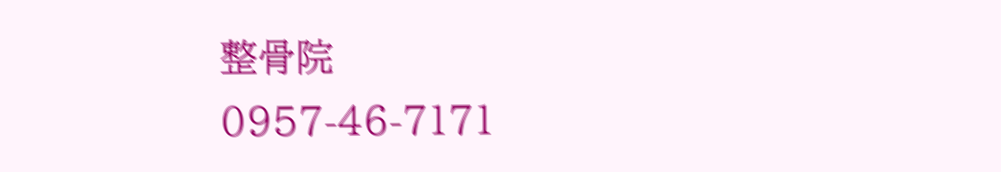整骨院
0957-46-7171